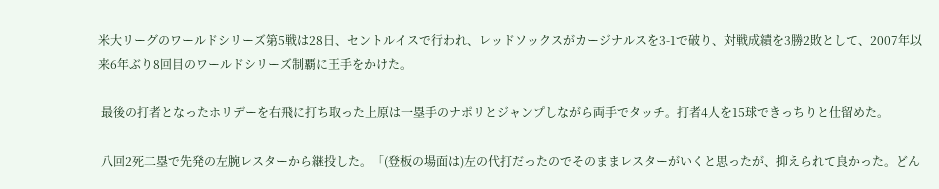米大リーグのワールドシリーズ第5戦は28日、セントルイスで行われ、レッドソックスがカージナルスを3-1で破り、対戦成績を3勝2敗として、2007年以来6年ぶり8回目のワールドシリーズ制覇に王手をかけた。

 最後の打者となったホリデーを右飛に打ち取った上原は一塁手のナポリとジャンプしながら両手でタッチ。打者4人を15球できっちりと仕留めた。

 八回2死二塁で先発の左腕レスターから継投した。「(登板の場面は)左の代打だったのでそのままレスターがいくと思ったが、抑えられて良かった。どん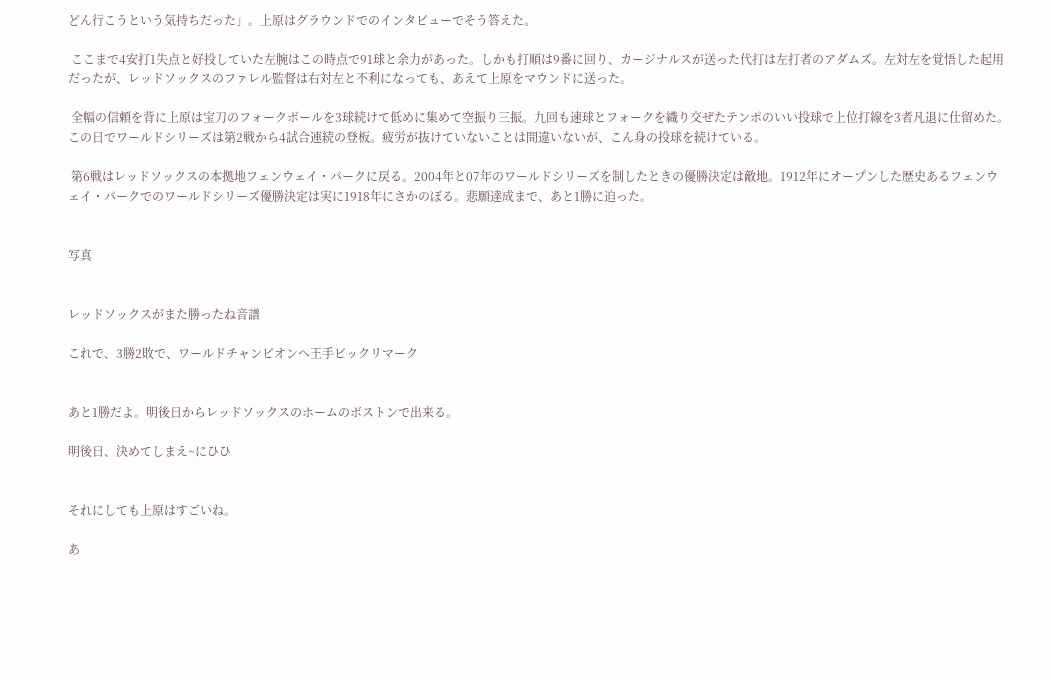どん行こうという気持ちだった」。上原はグラウンドでのインタビューでそう答えた。

 ここまで4安打1失点と好投していた左腕はこの時点で91球と余力があった。しかも打順は9番に回り、カージナルスが送った代打は左打者のアダムズ。左対左を覚悟した起用だったが、レッドソックスのファレル監督は右対左と不利になっても、あえて上原をマウンドに送った。

 全幅の信頼を背に上原は宝刀のフォークボールを3球続けて低めに集めて空振り三振。九回も速球とフォークを織り交ぜたテンポのいい投球で上位打線を3者凡退に仕留めた。この日でワールドシリーズは第2戦から4試合連続の登板。疲労が抜けていないことは間違いないが、こん身の投球を続けている。

 第6戦はレッドソックスの本拠地フェンウェイ・パークに戻る。2004年と07年のワールドシリーズを制したときの優勝決定は敵地。1912年にオープンした歴史あるフェンウェイ・パークでのワールドシリーズ優勝決定は実に1918年にさかのぼる。悲願達成まで、あと1勝に迫った。


写真


レッドソックスがまた勝ったね音譜

これで、3勝2敗で、ワールドチャンピオンへ王手ビックリマーク


あと1勝だよ。明後日からレッドソックスのホームのボストンで出来る。

明後日、決めてしまえ~にひひ


それにしても上原はすごいね。

あ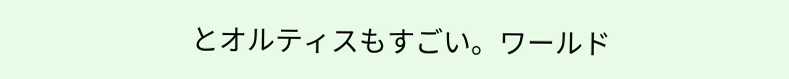とオルティスもすごい。ワールド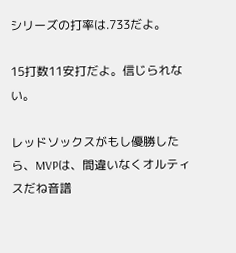シリーズの打率は.733だよ。

15打数11安打だよ。信じられない。

レッドソックスがもし優勝したら、MVPは、間違いなくオルティスだね音譜